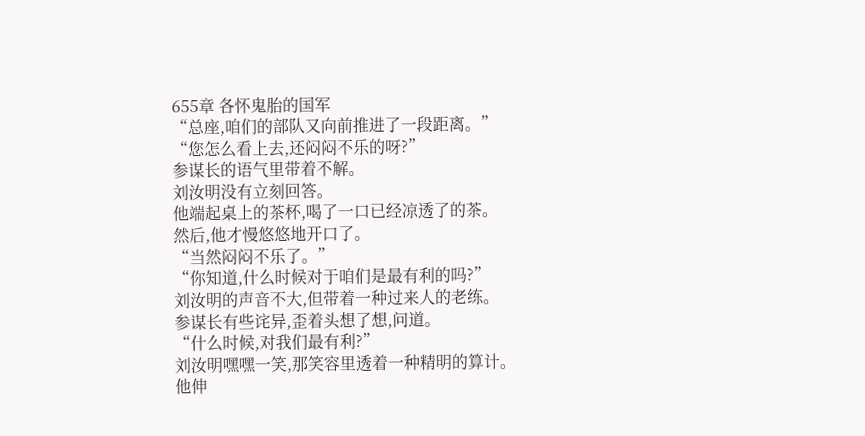655章 各怀鬼胎的国军
“总座,咱们的部队又向前推进了一段距离。”
“您怎么看上去,还闷闷不乐的呀?”
参谋长的语气里带着不解。
刘汝明没有立刻回答。
他端起桌上的茶杯,喝了一口已经凉透了的茶。
然后,他才慢悠悠地开口了。
“当然闷闷不乐了。”
“你知道,什么时候对于咱们是最有利的吗?”
刘汝明的声音不大,但带着一种过来人的老练。
参谋长有些诧异,歪着头想了想,问道。
“什么时候,对我们最有利?”
刘汝明嘿嘿一笑,那笑容里透着一种精明的算计。
他伸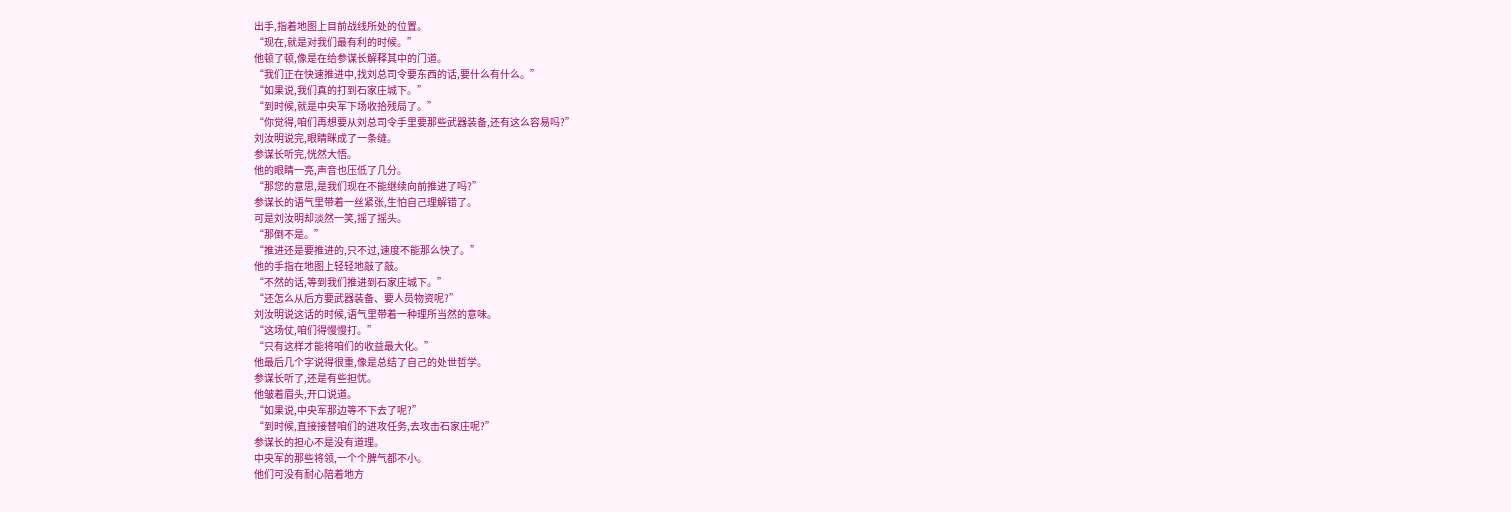出手,指着地图上目前战线所处的位置。
“现在,就是对我们最有利的时候。”
他顿了顿,像是在给参谋长解释其中的门道。
“我们正在快速推进中,找刘总司令要东西的话,要什么有什么。”
“如果说,我们真的打到石家庄城下。”
“到时候,就是中央军下场收拾残局了。”
“你觉得,咱们再想要从刘总司令手里要那些武器装备,还有这么容易吗?”
刘汝明说完,眼睛眯成了一条缝。
参谋长听完,恍然大悟。
他的眼睛一亮,声音也压低了几分。
“那您的意思,是我们现在不能继续向前推进了吗?”
参谋长的语气里带着一丝紧张,生怕自己理解错了。
可是刘汝明却淡然一笑,摇了摇头。
“那倒不是。”
“推进还是要推进的,只不过,速度不能那么快了。”
他的手指在地图上轻轻地敲了敲。
“不然的话,等到我们推进到石家庄城下。”
“还怎么从后方要武器装备、要人员物资呢?”
刘汝明说这话的时候,语气里带着一种理所当然的意味。
“这场仗,咱们得慢慢打。”
“只有这样才能将咱们的收益最大化。”
他最后几个字说得很重,像是总结了自己的处世哲学。
参谋长听了,还是有些担忧。
他皱着眉头,开口说道。
“如果说,中央军那边等不下去了呢?”
“到时候,直接接替咱们的进攻任务,去攻击石家庄呢?”
参谋长的担心不是没有道理。
中央军的那些将领,一个个脾气都不小。
他们可没有耐心陪着地方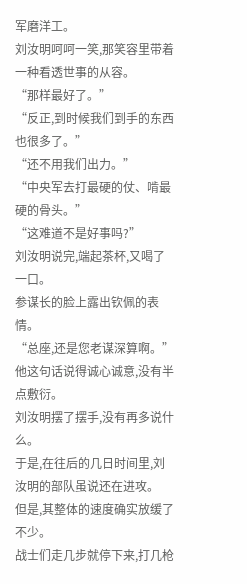军磨洋工。
刘汝明呵呵一笑,那笑容里带着一种看透世事的从容。
“那样最好了。”
“反正,到时候我们到手的东西也很多了。”
“还不用我们出力。”
“中央军去打最硬的仗、啃最硬的骨头。”
“这难道不是好事吗?”
刘汝明说完,端起茶杯,又喝了一口。
参谋长的脸上露出钦佩的表情。
“总座,还是您老谋深算啊。”
他这句话说得诚心诚意,没有半点敷衍。
刘汝明摆了摆手,没有再多说什么。
于是,在往后的几日时间里,刘汝明的部队虽说还在进攻。
但是,其整体的速度确实放缓了不少。
战士们走几步就停下来,打几枪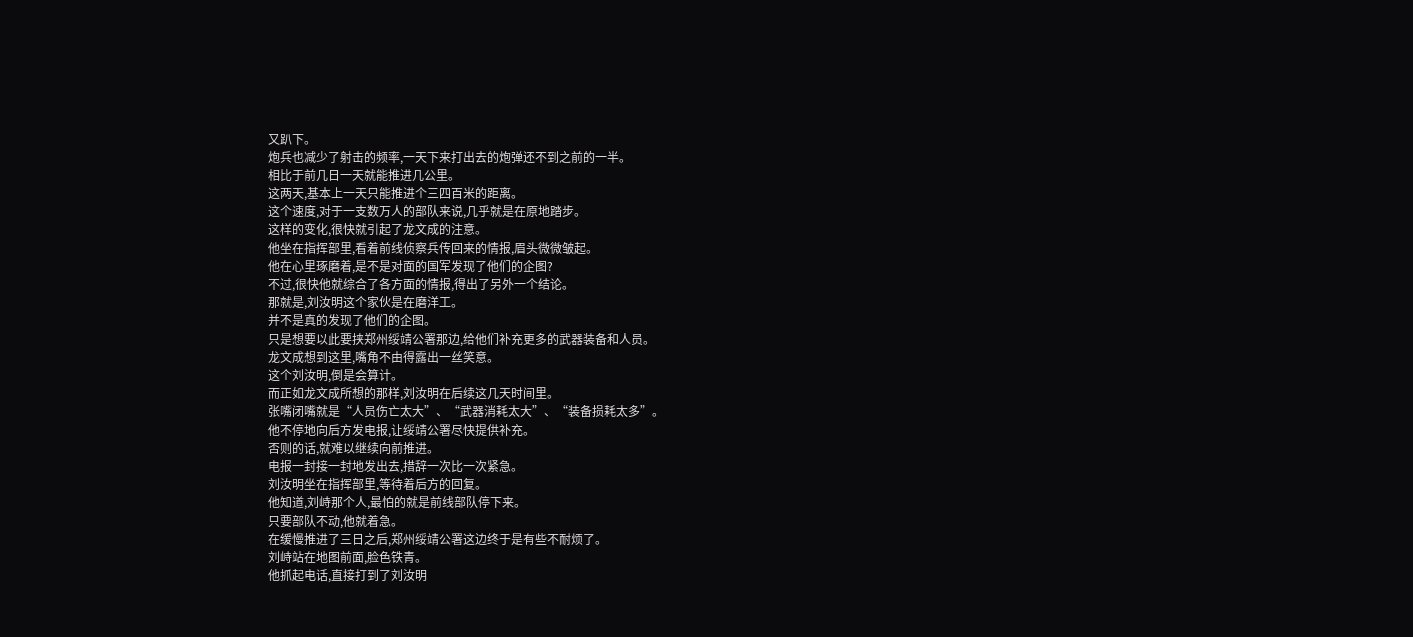又趴下。
炮兵也减少了射击的频率,一天下来打出去的炮弹还不到之前的一半。
相比于前几日一天就能推进几公里。
这两天,基本上一天只能推进个三四百米的距离。
这个速度,对于一支数万人的部队来说,几乎就是在原地踏步。
这样的变化,很快就引起了龙文成的注意。
他坐在指挥部里,看着前线侦察兵传回来的情报,眉头微微皱起。
他在心里琢磨着,是不是对面的国军发现了他们的企图?
不过,很快他就综合了各方面的情报,得出了另外一个结论。
那就是,刘汝明这个家伙是在磨洋工。
并不是真的发现了他们的企图。
只是想要以此要挟郑州绥靖公署那边,给他们补充更多的武器装备和人员。
龙文成想到这里,嘴角不由得露出一丝笑意。
这个刘汝明,倒是会算计。
而正如龙文成所想的那样,刘汝明在后续这几天时间里。
张嘴闭嘴就是“人员伤亡太大”、“武器消耗太大”、“装备损耗太多”。
他不停地向后方发电报,让绥靖公署尽快提供补充。
否则的话,就难以继续向前推进。
电报一封接一封地发出去,措辞一次比一次紧急。
刘汝明坐在指挥部里,等待着后方的回复。
他知道,刘峙那个人,最怕的就是前线部队停下来。
只要部队不动,他就着急。
在缓慢推进了三日之后,郑州绥靖公署这边终于是有些不耐烦了。
刘峙站在地图前面,脸色铁青。
他抓起电话,直接打到了刘汝明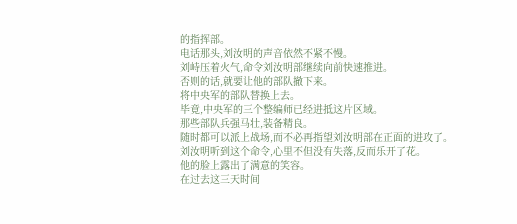的指挥部。
电话那头,刘汝明的声音依然不紧不慢。
刘峙压着火气,命令刘汝明部继续向前快速推进。
否则的话,就要让他的部队撤下来。
将中央军的部队替换上去。
毕竟,中央军的三个整编师已经进抵这片区域。
那些部队兵强马壮,装备精良。
随时都可以派上战场,而不必再指望刘汝明部在正面的进攻了。
刘汝明听到这个命令,心里不但没有失落,反而乐开了花。
他的脸上露出了满意的笑容。
在过去这三天时间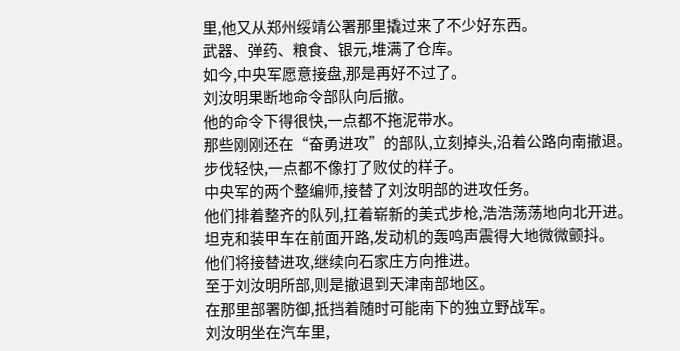里,他又从郑州绥靖公署那里撬过来了不少好东西。
武器、弹药、粮食、银元,堆满了仓库。
如今,中央军愿意接盘,那是再好不过了。
刘汝明果断地命令部队向后撤。
他的命令下得很快,一点都不拖泥带水。
那些刚刚还在“奋勇进攻”的部队,立刻掉头,沿着公路向南撤退。
步伐轻快,一点都不像打了败仗的样子。
中央军的两个整编师,接替了刘汝明部的进攻任务。
他们排着整齐的队列,扛着崭新的美式步枪,浩浩荡荡地向北开进。
坦克和装甲车在前面开路,发动机的轰鸣声震得大地微微颤抖。
他们将接替进攻,继续向石家庄方向推进。
至于刘汝明所部,则是撤退到天津南部地区。
在那里部署防御,抵挡着随时可能南下的独立野战军。
刘汝明坐在汽车里,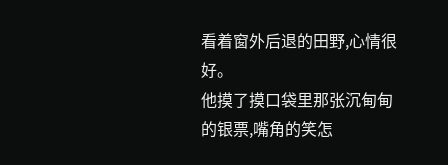看着窗外后退的田野,心情很好。
他摸了摸口袋里那张沉甸甸的银票,嘴角的笑怎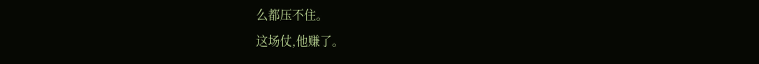么都压不住。
这场仗,他赚了。